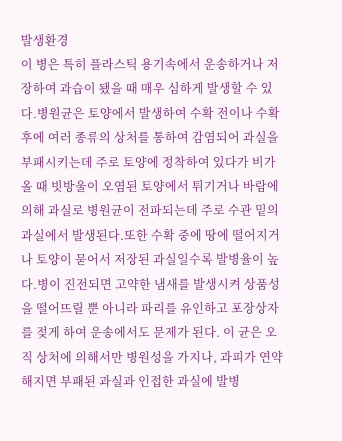발생환경
이 병은 특히 플라스틱 용기속에서 운송하거나 저장하여 과습이 됐을 때 매우 심하게 발생할 수 있다.병원균은 토양에서 발생하여 수확 전이나 수확 후에 여러 종류의 상처를 통하여 감염되어 과실을 부패시키는데 주로 토양에 정착하여 있다가 비가 올 때 빗방울이 오염된 토양에서 튀기거나 바람에 의해 과실로 병원균이 전파되는데 주로 수관 밑의 과실에서 발생된다.또한 수확 중에 땅에 떨어지거나 토양이 묻어서 저장된 과실일수록 발병율이 높다.병이 진전되면 고약한 냄새를 발생시켜 상품성을 떨어뜨릴 뿐 아니라 파리를 유인하고 포장상자를 젖게 하여 운송에서도 문제가 된다. 이 균은 오직 상처에 의해서만 병원성을 가지나, 과피가 연약해지면 부패된 과실과 인접한 과실에 발병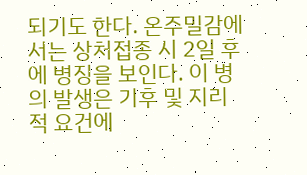되기도 한다. 온주밀감에서는 상처접종 시 2일 후에 병징을 보인다. 이 병의 발생은 기후 및 지리적 요건에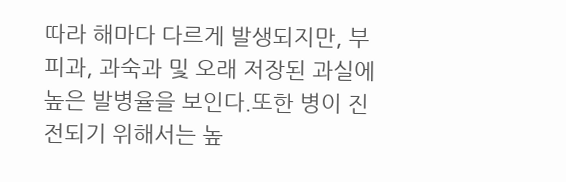따라 해마다 다르게 발생되지만, 부피과, 과숙과 및 오래 저장된 과실에 높은 발병율을 보인다.또한 병이 진전되기 위해서는 높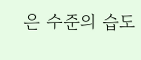은 수준의 습도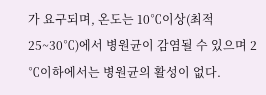가 요구되며, 온도는 10℃이상(최적 25~30℃)에서 병원균이 감염될 수 있으며 2 ℃이하에서는 병원균의 활성이 없다.